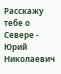Расскажу тебе о Севере - Юрий Николаевич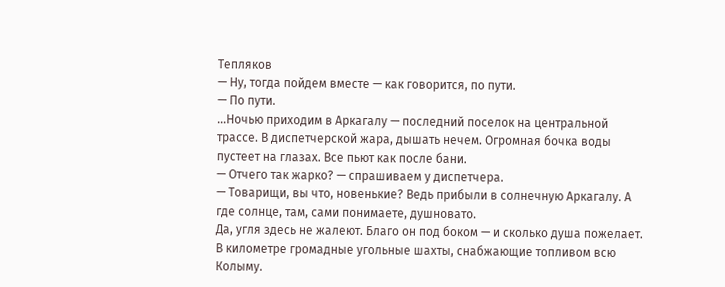Тепляков
— Ну, тогда пойдем вместе — как говорится, по пути.
— По пути.
…Ночью приходим в Аркагалу — последний поселок на центральной трассе. В диспетчерской жара, дышать нечем. Огромная бочка воды пустеет на глазах. Все пьют как после бани.
— Отчего так жарко? — спрашиваем у диспетчера.
— Товарищи, вы что, новенькие? Ведь прибыли в солнечную Аркагалу. А где солнце, там, сами понимаете, душновато.
Да, угля здесь не жалеют. Благо он под боком — и сколько душа пожелает. В километре громадные угольные шахты, снабжающие топливом всю Колыму.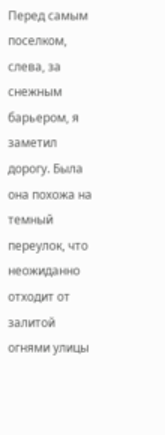Перед самым поселком, слева, за снежным барьером, я заметил дорогу. Была она похожа на темный переулок, что неожиданно отходит от залитой огнями улицы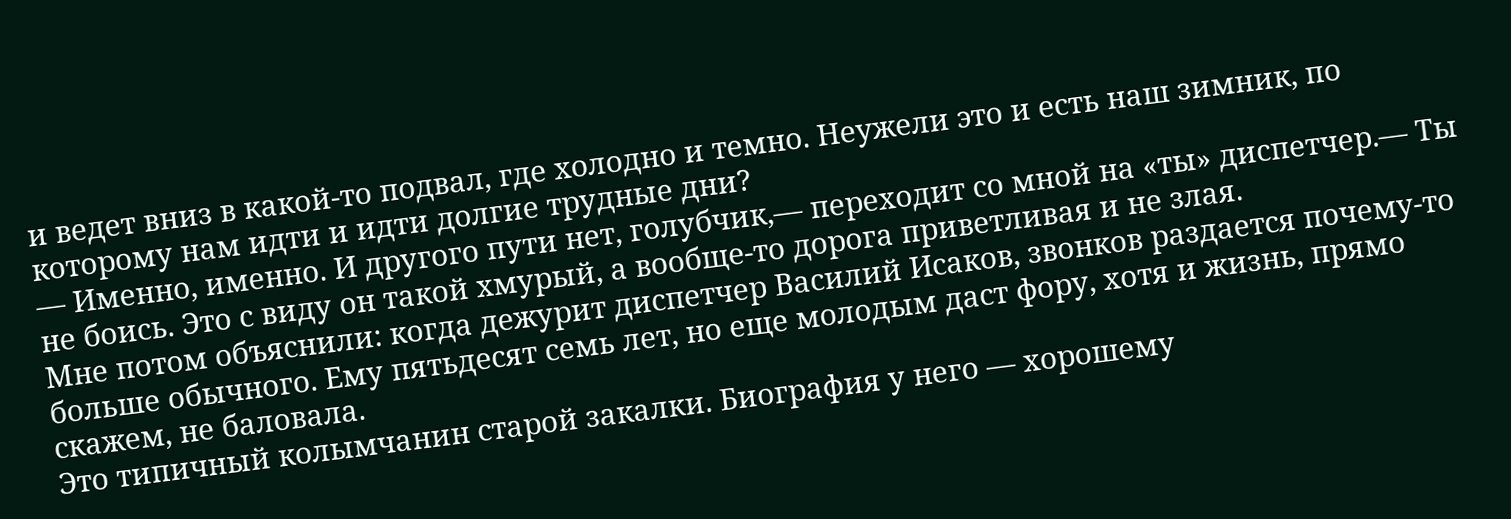и ведет вниз в какой-то подвал, где холодно и темно. Неужели это и есть наш зимник, по которому нам идти и идти долгие трудные дни?
— Именно, именно. И другого пути нет, голубчик,— переходит со мной на «ты» диспетчер.— Ты не боись. Это с виду он такой хмурый, а вообще-то дорога приветливая и не злая.
Мне потом объяснили: когда дежурит диспетчер Василий Исаков, звонков раздается почему-то больше обычного. Ему пятьдесят семь лет, но еще молодым даст фору, хотя и жизнь, прямо скажем, не баловала.
Это типичный колымчанин старой закалки. Биография у него — хорошему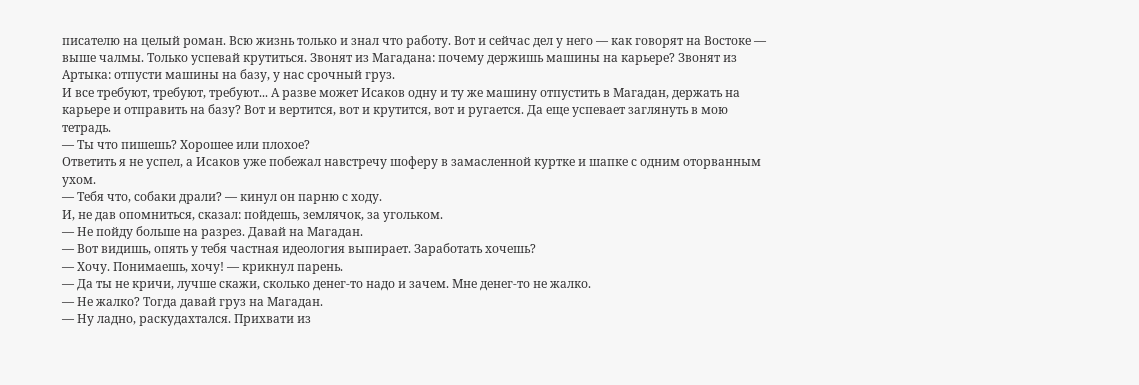писателю на целый роман. Всю жизнь только и знал что работу. Вот и сейчас дел у него — как говорят на Востоке — выше чалмы. Только успевай крутиться. Звонят из Магадана: почему держишь машины на карьере? Звонят из Артыка: отпусти машины на базу, у нас срочный груз.
И все требуют, требуют, требуют... А разве может Исаков одну и ту же машину отпустить в Магадан, держать на карьере и отправить на базу? Вот и вертится, вот и крутится, вот и ругается. Да еще успевает заглянуть в мою тетрадь.
— Ты что пишешь? Хорошее или плохое?
Ответить я не успел, а Исаков уже побежал навстречу шоферу в замасленной куртке и шапке с одним оторванным ухом.
— Тебя что, собаки драли? — кинул он парню с ходу.
И, не дав опомниться, сказал: пойдешь, землячок, за угольком.
— Не пойду больше на разрез. Давай на Магадан.
— Вот видишь, опять у тебя частная идеология выпирает. Заработать хочешь?
— Хочу. Понимаешь, хочу! — крикнул парень.
— Да ты не кричи, лучше скажи, сколько денег-то надо и зачем. Мне денег-то не жалко.
— Не жалко? Тогда давай груз на Магадан.
— Ну ладно, раскудахтался. Прихвати из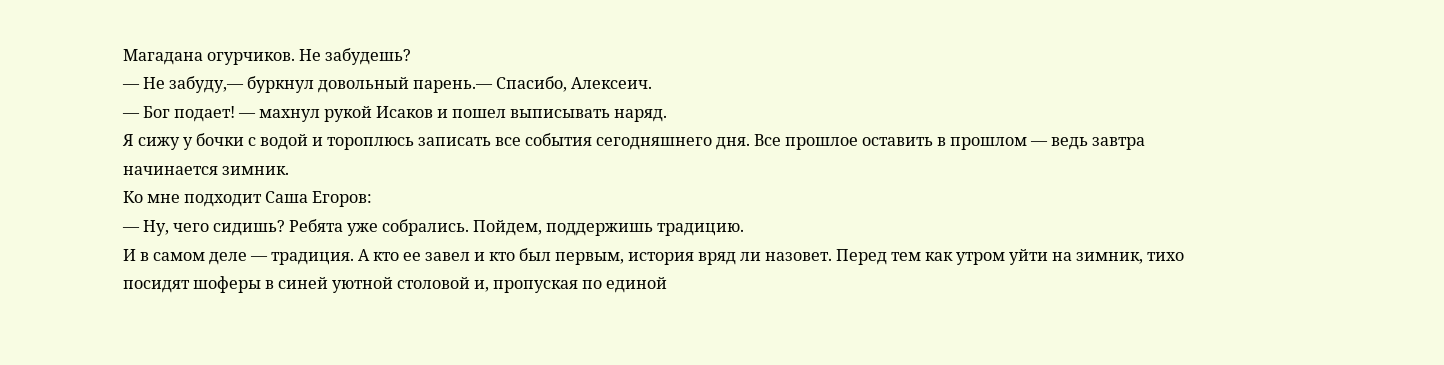Магадана огурчиков. Не забудешь?
— Не забуду,— буркнул довольный парень.— Спасибо, Алексеич.
— Бог подает! — махнул рукой Исаков и пошел выписывать наряд.
Я сижу у бочки с водой и тороплюсь записать все события сегодняшнего дня. Все прошлое оставить в прошлом — ведь завтра начинается зимник.
Ко мне подходит Саша Егоров:
— Ну, чего сидишь? Ребята уже собрались. Пойдем, поддержишь традицию.
И в самом деле — традиция. А кто ее завел и кто был первым, история вряд ли назовет. Перед тем как утром уйти на зимник, тихо посидят шоферы в синей уютной столовой и, пропуская по единой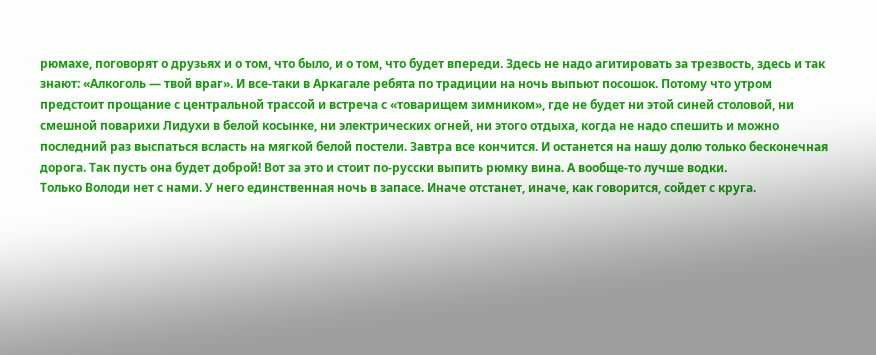рюмахе, поговорят о друзьях и о том, что было, и о том, что будет впереди. Здесь не надо агитировать за трезвость, здесь и так знают: «Алкоголь — твой враг». И все-таки в Аркагале ребята по традиции на ночь выпьют посошок. Потому что утром предстоит прощание с центральной трассой и встреча с «товарищем зимником», где не будет ни этой синей столовой, ни смешной поварихи Лидухи в белой косынке, ни электрических огней, ни этого отдыха, когда не надо спешить и можно последний раз выспаться всласть на мягкой белой постели. Завтра все кончится. И останется на нашу долю только бесконечная дорога. Так пусть она будет доброй! Вот за это и стоит по-русски выпить рюмку вина. А вообще-то лучше водки.
Только Володи нет с нами. У него единственная ночь в запасе. Иначе отстанет, иначе, как говорится, сойдет с круга.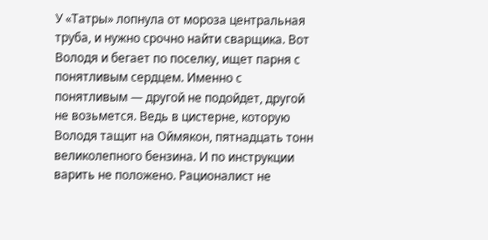У «Татры» лопнула от мороза центральная труба, и нужно срочно найти сварщика. Вот Володя и бегает по поселку, ищет парня с понятливым сердцем. Именно с понятливым — другой не подойдет, другой не возьмется. Ведь в цистерне, которую Володя тащит на Оймякон, пятнадцать тонн великолепного бензина. И по инструкции варить не положено. Рационалист не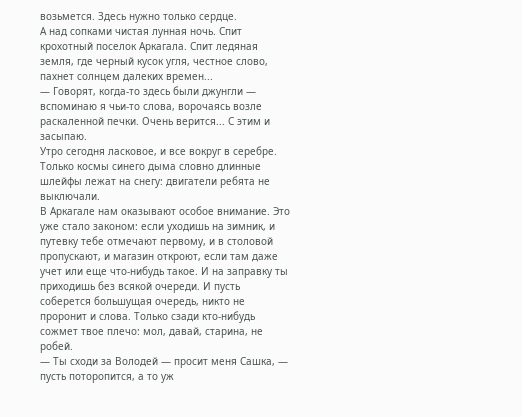возьмется. Здесь нужно только сердце.
А над сопками чистая лунная ночь. Спит крохотный поселок Аркагала. Спит ледяная земля, где черный кусок угля, честное слово, пахнет солнцем далеких времен...
— Говорят, когда-то здесь были джунгли — вспоминаю я чьи-то слова, ворочаясь возле раскаленной печки. Очень верится... С этим и засыпаю.
Утро сегодня ласковое, и все вокруг в серебре. Только космы синего дыма словно длинные шлейфы лежат на снегу: двигатели ребята не выключали.
В Аркагале нам оказывают особое внимание. Это уже стало законом: если уходишь на зимник, и путевку тебе отмечают первому, и в столовой пропускают, и магазин откроют, если там даже учет или еще что-нибудь такое. И на заправку ты приходишь без всякой очереди. И пусть соберется большущая очередь, никто не проронит и слова. Только сзади кто-нибудь сожмет твое плечо: мол, давай, старина, не робей.
— Ты сходи за Володей — просит меня Сашка, — пусть поторопится, а то уж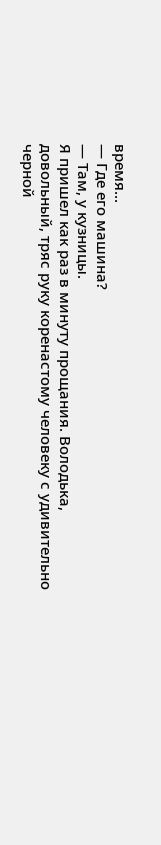время...
— Где его машина?
— Там, у кузницы.
Я пришел как раз в минуту прощания. Володька, довольный, тряс руку коренастому человеку с удивительно черной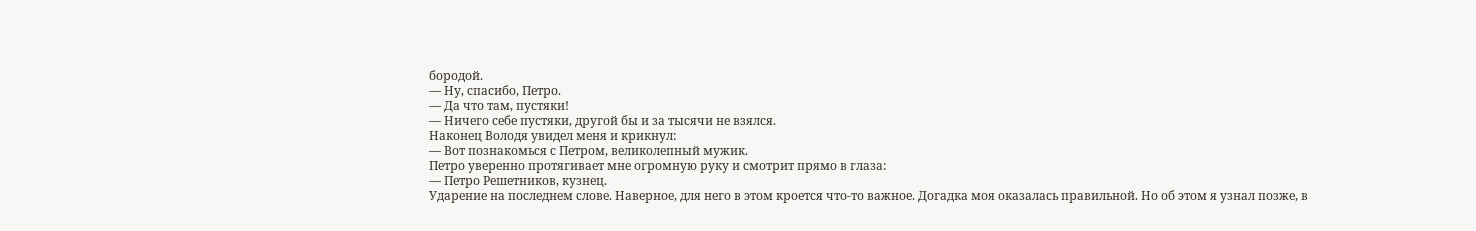бородой.
— Ну, спасибо, Петро.
— Да что там, пустяки!
— Ничего себе пустяки, другой бы и за тысячи не взялся.
Наконец Володя увидел меня и крикнул:
— Вот познакомься с Петром, великолепный мужик.
Петро уверенно протягивает мне огромную руку и смотрит прямо в глаза:
— Петро Решетников, кузнец.
Ударение на последнем слове. Наверное, для него в этом кроется что-то важное. Догадка моя оказалась правильной. Но об этом я узнал позже, в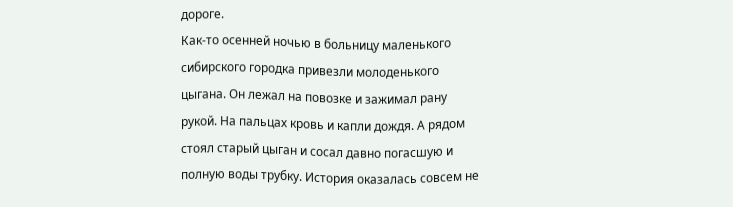дороге.
Как-то осенней ночью в больницу маленького сибирского городка привезли молоденького цыгана. Он лежал на повозке и зажимал рану рукой. На пальцах кровь и капли дождя. А рядом стоял старый цыган и сосал давно погасшую и полную воды трубку. История оказалась совсем не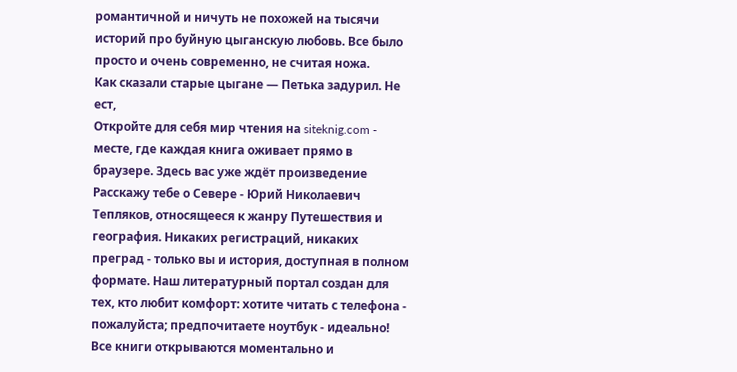романтичной и ничуть не похожей на тысячи историй про буйную цыганскую любовь. Все было просто и очень современно, не считая ножа.
Как сказали старые цыгане — Петька задурил. Не ест,
Откройте для себя мир чтения на siteknig.com - месте, где каждая книга оживает прямо в браузере. Здесь вас уже ждёт произведение Расскажу тебе о Севере - Юрий Николаевич Тепляков, относящееся к жанру Путешествия и география. Никаких регистраций, никаких преград - только вы и история, доступная в полном формате. Наш литературный портал создан для тех, кто любит комфорт: хотите читать с телефона - пожалуйста; предпочитаете ноутбук - идеально! Все книги открываются моментально и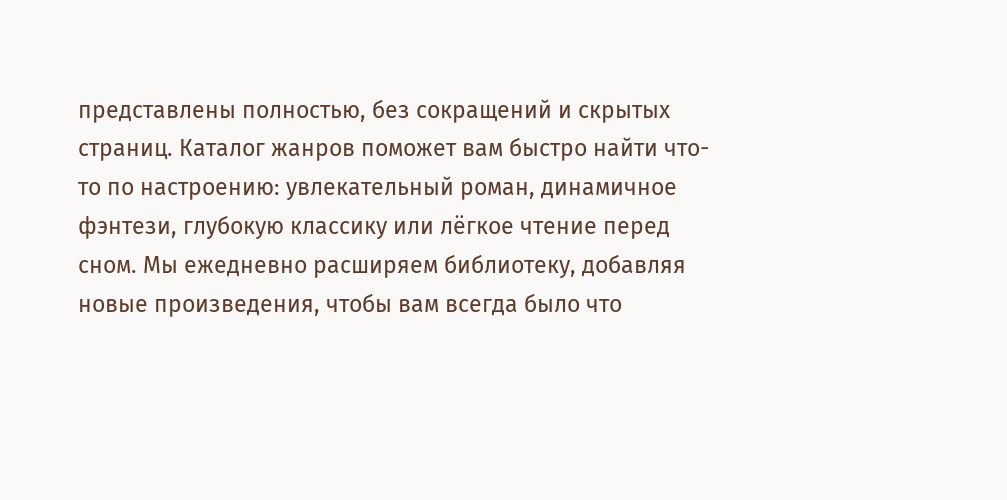представлены полностью, без сокращений и скрытых страниц. Каталог жанров поможет вам быстро найти что-то по настроению: увлекательный роман, динамичное фэнтези, глубокую классику или лёгкое чтение перед сном. Мы ежедневно расширяем библиотеку, добавляя новые произведения, чтобы вам всегда было что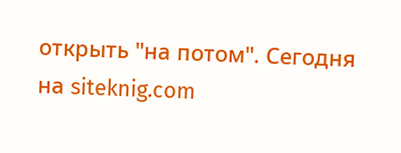открыть "на потом". Сегодня на siteknig.com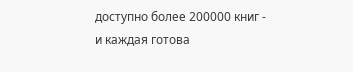доступно более 200000 книг - и каждая готова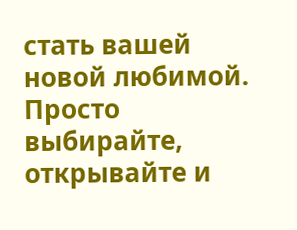стать вашей новой любимой. Просто выбирайте, открывайте и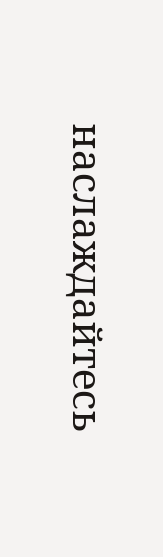наслаждайтесь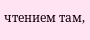чтением там,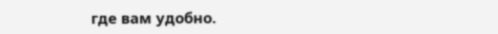где вам удобно.